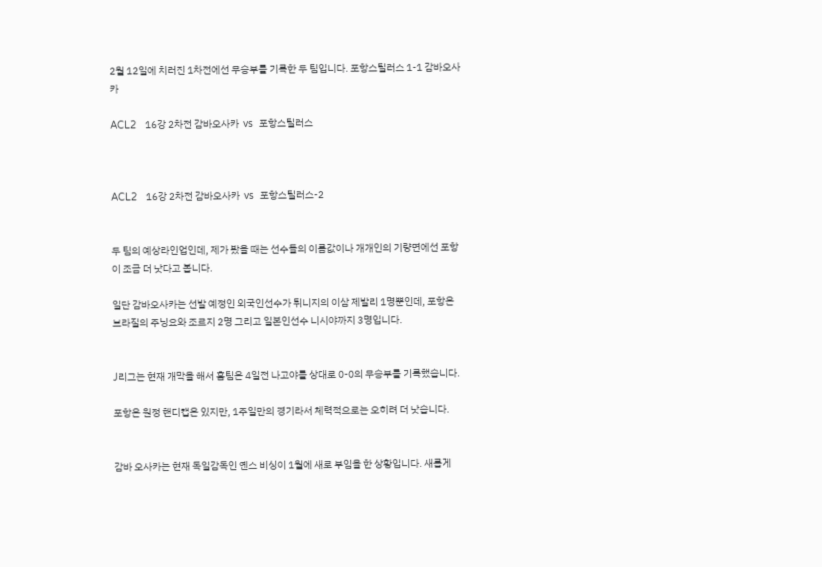2월 12일에 치러진 1차전에선 무승부를 기록한 두 팀입니다. 포항스틸러스 1-1 감바오사카

ACL2   16강 2차전 감바오사카  vs  포항스틸러스



ACL2   16강 2차전 감바오사카  vs  포항스틸러스-2


두 팀의 예상라인업인데, 제가 봤을 때는 선수들의 이름값이나 개개인의 기량면에선 포항이 조금 더 낫다고 봅니다.

일단 감바오사카는 선발 예정인 외국인선수가 튀니지의 이삼 제발리 1명뿐인데, 포항은 브라질의 주닝요와 조르지 2명 그리고 일본인선수 니시야까지 3명입니다.


J리그는 현재 개막을 해서 홈팀은 4일전 나고야를 상대로 0-0의 무승부를 기록했습니다.

포항은 원정 핸디캡은 있지만, 1주일만의 경기라서 체력적으로는 오히려 더 낫습니다.


감바 오사카는 현재 독일감독인 옌스 비싱이 1월에 새로 부임을 한 상황입니다. 새롭게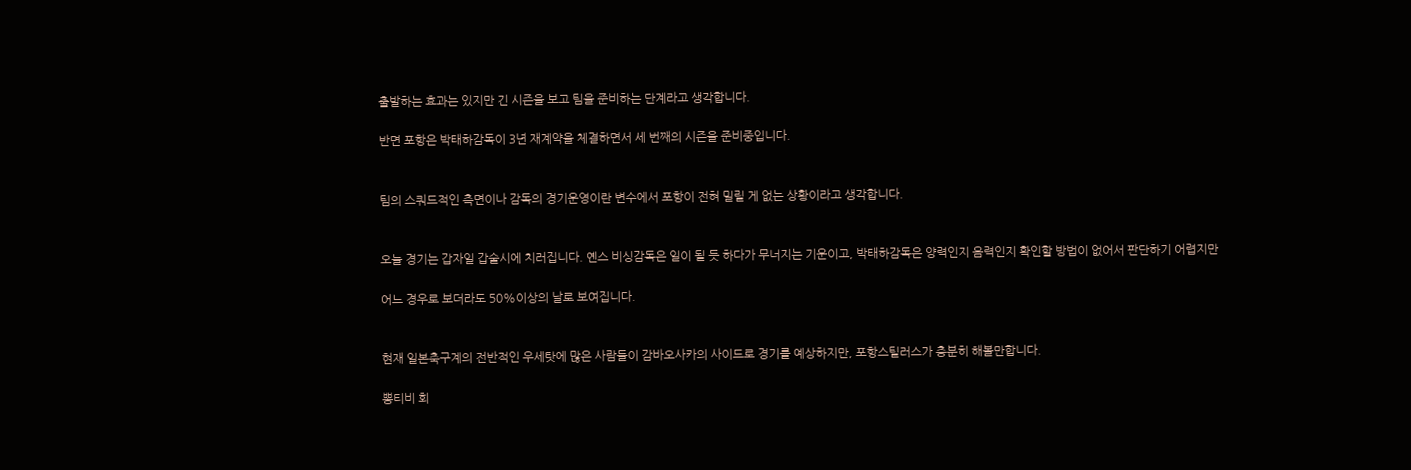출발하는 효과는 있지만 긴 시즌을 보고 팀을 준비하는 단계라고 생각합니다.

반면 포항은 박태하감독이 3년 재계약을 체결하면서 세 번째의 시즌을 준비중입니다.


팀의 스쿼드적인 측면이나 감독의 경기운영이란 변수에서 포항이 전혀 밀릴 게 없는 상황이라고 생각합니다.


오늘 경기는 갑자일 갑술시에 치러집니다. 옌스 비싱감독은 일이 될 듯 하다가 무너지는 기운이고, 박태하감독은 양력인지 음력인지 확인할 방법이 없어서 판단하기 어렵지만

어느 경우로 보더라도 50%이상의 날로 보여집니다.


현재 일본축구계의 전반적인 우세탓에 많은 사람들이 감바오사카의 사이드로 경기를 예상하지만, 포항스틸러스가 충분히 해볼만합니다.

뽕티비 회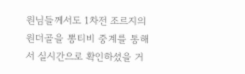원님들께서도 1차전 조르지의 원더골을 뽕티비 중계를 통해서 실시간으로 확인하셨을 거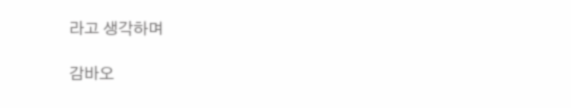라고 생각하며

감바오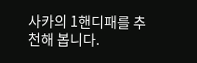사카의 1핸디패를 추천해 봅니다.